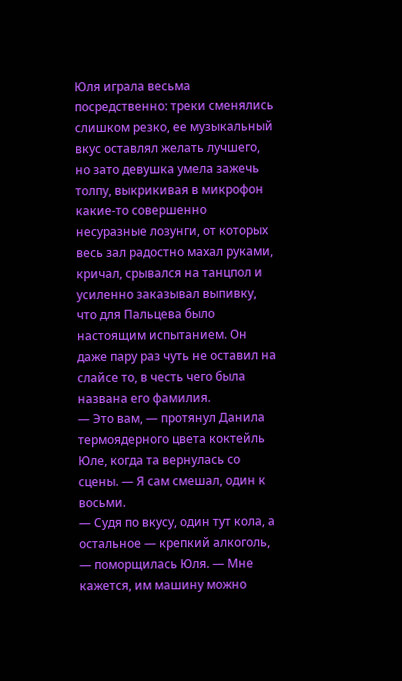Юля играла весьма посредственно: треки сменялись слишком резко, ее музыкальный вкус оставлял желать лучшего, но зато девушка умела зажечь толпу, выкрикивая в микрофон какие-то совершенно несуразные лозунги, от которых весь зал радостно махал руками, кричал, срывался на танцпол и усиленно заказывал выпивку, что для Пальцева было настоящим испытанием. Он даже пару раз чуть не оставил на слайсе то, в честь чего была названа его фамилия.
— Это вам, — протянул Данила термоядерного цвета коктейль Юле, когда та вернулась со сцены. — Я сам смешал, один к восьми.
— Судя по вкусу, один тут кола, а остальное — крепкий алкоголь, — поморщилась Юля. — Мне кажется, им машину можно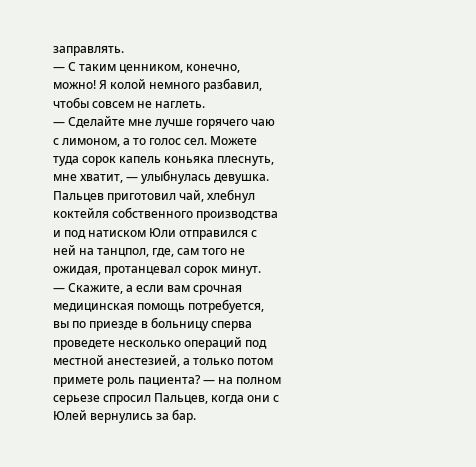заправлять.
— С таким ценником, конечно, можно! Я колой немного разбавил, чтобы совсем не наглеть.
— Сделайте мне лучше горячего чаю с лимоном, а то голос сел. Можете туда сорок капель коньяка плеснуть, мне хватит, — улыбнулась девушка.
Пальцев приготовил чай, хлебнул коктейля собственного производства и под натиском Юли отправился с ней на танцпол, где, сам того не ожидая, протанцевал сорок минут.
— Скажите, а если вам срочная медицинская помощь потребуется, вы по приезде в больницу сперва проведете несколько операций под местной анестезией, а только потом примете роль пациента? — на полном серьезе спросил Пальцев, когда они с Юлей вернулись за бар.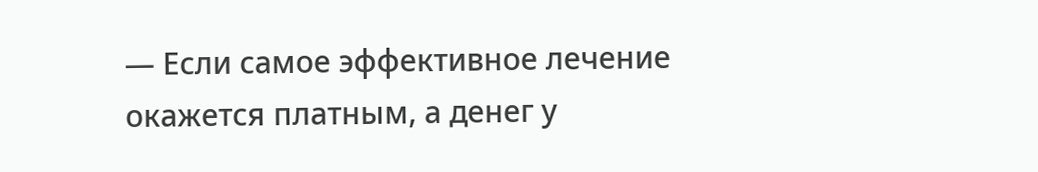— Если самое эффективное лечение окажется платным, а денег у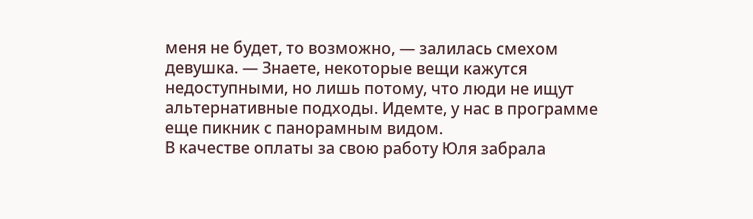меня не будет, то возможно, — залилась смехом девушка. — Знаете, некоторые вещи кажутся недоступными, но лишь потому, что люди не ищут альтернативные подходы. Идемте, у нас в программе еще пикник с панорамным видом.
В качестве оплаты за свою работу Юля забрала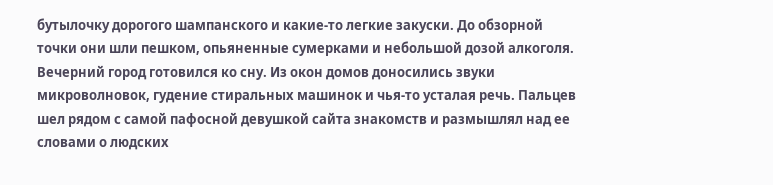бутылочку дорогого шампанского и какие-то легкие закуски. До обзорной точки они шли пешком, опьяненные сумерками и небольшой дозой алкоголя.
Вечерний город готовился ко сну. Из окон домов доносились звуки микроволновок, гудение стиральных машинок и чья-то усталая речь. Пальцев шел рядом с самой пафосной девушкой сайта знакомств и размышлял над ее словами о людских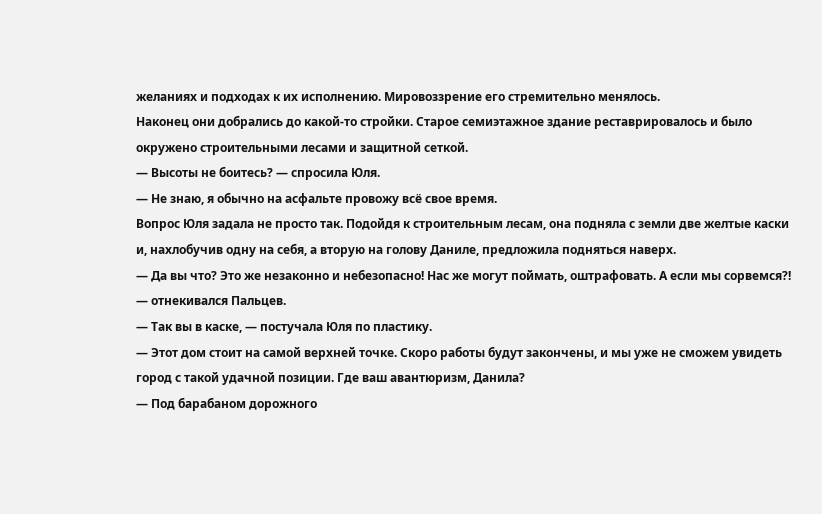желаниях и подходах к их исполнению. Мировоззрение его стремительно менялось.
Наконец они добрались до какой-то стройки. Старое семиэтажное здание реставрировалось и было окружено строительными лесами и защитной сеткой.
— Высоты не боитесь? — спросила Юля.
— Не знаю, я обычно на асфальте провожу всё свое время.
Вопрос Юля задала не просто так. Подойдя к строительным лесам, она подняла с земли две желтые каски и, нахлобучив одну на себя, а вторую на голову Даниле, предложила подняться наверх.
— Да вы что? Это же незаконно и небезопасно! Нас же могут поймать, оштрафовать. А если мы сорвемся?! — отнекивался Пальцев.
— Так вы в каске, — постучала Юля по пластику.
— Этот дом стоит на самой верхней точке. Скоро работы будут закончены, и мы уже не сможем увидеть город с такой удачной позиции. Где ваш авантюризм, Данила?
— Под барабаном дорожного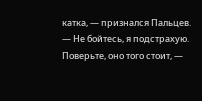катка, — признался Пальцев.
— Не бойтесь, я подстрахую. Поверьте, оно того стоит, —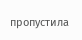пропустила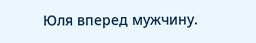Юля вперед мужчину.